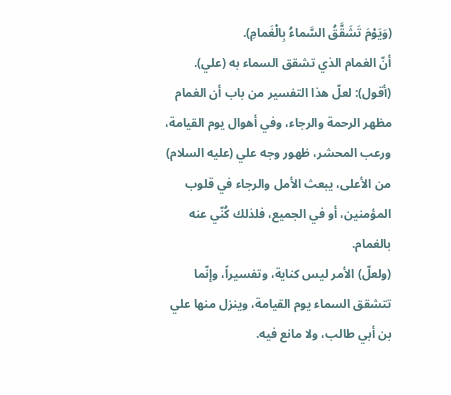(وَيَوْمَ تَشَقَّقُ السَّماءُ بِالْغَمامِ).
أنّ الغمام الذي تشقق السماء به (علي).
(أقول): لعلّ هذا التفسير من باب أن الغمام مظهر الرحمة والرجاء، وفي أهوال يوم القيامة، ورعب المحشر، ظهور وجه علي (عليه السلام) من الأعلى، يبعث الأمل والرجاء في قلوب المؤمنين، أو في الجميع، فلذلك كُنّي عنه بالغمام.
(ولعلّ) الأمر ليس كناية، وتفسيراً، وإنّما تتشقق السماء يوم القيامة، وينزل منها علي بن أبي طالب، ولا مانع فيه.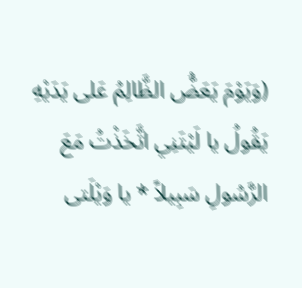(وَيَوْمَ يَعَضُّ الظَّالِمُ عَلى يَدَيْهِ يَقُولُ يا لَيْتَنِي اتَّخَذْتُ مَعَ الرَّسُولِ سَبِيلاً * يا وَيْلَتى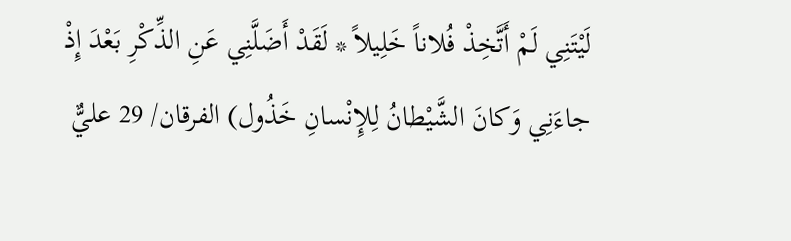لَيْتَنِي لَمْ أَتَّخِذْ فُلاناً خَلِيلاً * لَقَدْ أَضَلَّنِي عَنِ الذِّكْرِ بَعْدَ إِذْ جاءَنِي وَكانَ الشَّيْطانُ لِلإِنْسانِ خَذُول) الفرقان/ 29 عليٌّ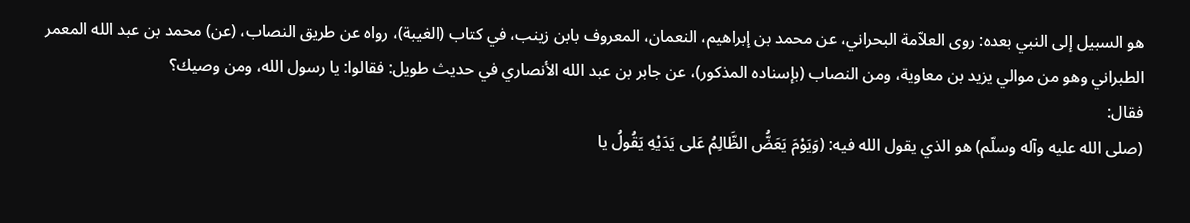هو السبيل إلى النبي بعده: روى العلاّمة البحراني، عن محمد بن إبراهيم، النعمان، المعروف بابن زينب، في كتاب (الغيبة)، رواه عن طريق النصاب، (عن) محمد بن عبد الله المعمر الطبراني وهو من موالي يزيد بن معاوية، ومن النصاب (بإسناده المذكور)، عن جابر بن عبد الله الأنصاري في حديث طويل: فقالوا: يا رسول الله، ومن وصيك؟
فقال:
(صلى الله عليه وآله وسلّم) هو الذي يقول الله فيه: (وَيَوْمَ يَعَضُّ الظَّالِمُ عَلى يَدَيْهِ يَقُولُ يا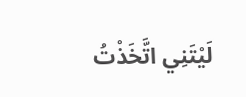لَيْتَنِي اتَّخَذْتُ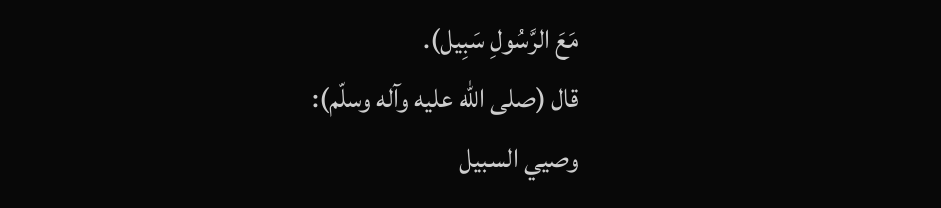مَعَ الرَّسُولِ سَبِيل).
قال (صلى الله عليه وآله وسلّم):
وصيي السبيل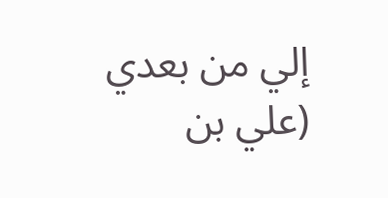إلي من بعدي (علي بن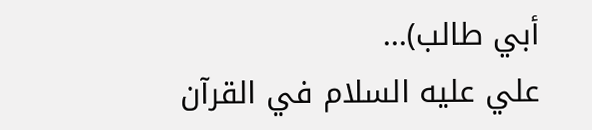أبي طالب)...
علي عليه السلام في القرآن